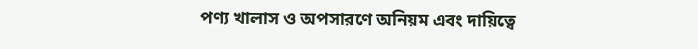পণ্য খালাস ও অপসারণে অনিয়ম এবং দায়িত্বে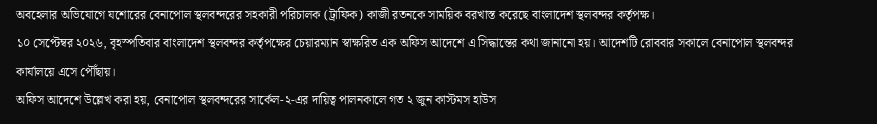অবহেলার অভিযোগে যশোরের বেনাপোল স্থলবন্দরের সহকারী পরিচালক (ট্রাফিক) কাজী রতনকে সাময়িক বরখাস্ত করেছে বাংলাদেশ স্থলবন্দর কর্তৃপক্ষ।
১০ সেপ্টেম্বর ২০২৬, বৃহস্পতিবার বাংলাদেশ স্থলবন্দর কর্তৃপক্ষের চেয়ারম্যান স্বাক্ষরিত এক অফিস আদেশে এ সিদ্ধান্তের কথা জানানো হয়। আদেশটি রোববার সকালে বেনাপোল স্থলবন্দর কার্যালয়ে এসে পৌঁছায়।
অফিস আদেশে উল্লেখ করা হয়, বেনাপোল স্থলবন্দরের সার্কেল-২-এর দায়িত্ব পালনকালে গত ২ জুন কাস্টমস হাউস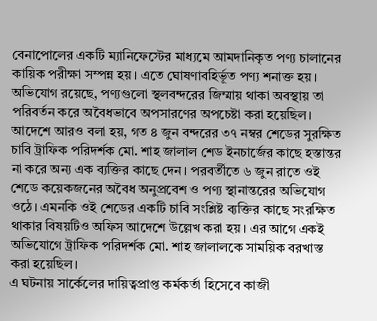বেনাপোলের একটি ম্যানিফেস্টের মাধ্যমে আমদানিকৃত পণ্য চালানের কায়িক পরীক্ষা সম্পন্ন হয়। এতে ঘোষণাবহির্ভূত পণ্য শনাক্ত হয়। অভিযোগ রয়েছে, পণ্যগুলো স্থলবন্দরের জিম্মায় থাকা অবস্থায় তা পরিবর্তন করে অবৈধভাবে অপসারণের অপচেষ্টা করা হয়েছিল।
আদেশে আরও বলা হয়, গত ৪ জুন বন্দরের ৩৭ নম্বর শেডের সুরক্ষিত চাবি ট্রাফিক পরিদর্শক মো. শাহ জালাল শেড ইনচার্জের কাছে হস্তান্তর না করে অন্য এক ব্যক্তির কাছে দেন। পরবর্তীতে ৬ জুন রাতে ওই শেডে কয়েকজনের অবৈধ অনুপ্রবেশ ও পণ্য স্থানান্তরের অভিযোগ ওঠে। এমনকি ওই শেডের একটি চাবি সংশ্লিষ্ট ব্যক্তির কাছে সংরক্ষিত থাকার বিষয়টিও অফিস আদেশে উল্লেখ করা হয়। এর আগে একই অভিযোগে ট্রাফিক পরিদর্শক মো. শাহ জালালকে সাময়িক বরখাস্ত করা হয়েছিল।
এ ঘটনায় সার্কেলের দায়িত্বপ্রাপ্ত কর্মকর্তা হিসেবে কাজী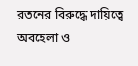রতনের বিরুদ্ধে দায়িত্বে অবহেলা ও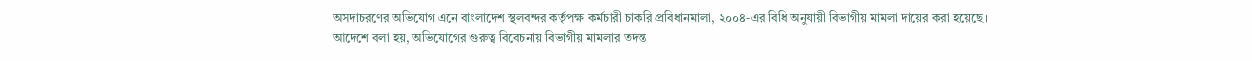অসদাচরণের অভিযোগ এনে বাংলাদেশ স্থলবন্দর কর্তৃপক্ষ কর্মচারী চাকরি প্রবিধানমালা, ২০০৪-এর বিধি অনুযায়ী বিভাগীয় মামলা দায়ের করা হয়েছে।
আদেশে বলা হয়, অভিযোগের গুরুত্ব বিবেচনায় বিভাগীয় মামলার তদন্ত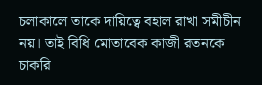চলাকালে তাকে দায়িত্বে বহাল রাখা সমীচীন নয়। তাই বিধি মোতাবেক কাজী রতনকে চাকরি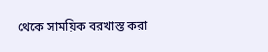থেকে সাময়িক বরখাস্ত করা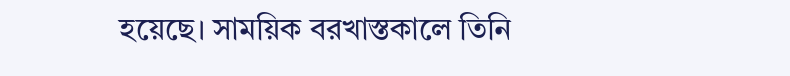হয়েছে। সাময়িক বরখাস্তকালে তিনি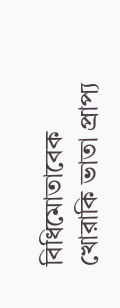বিধিমোতাবেক খোরাকি ভাতা প্রাপ্য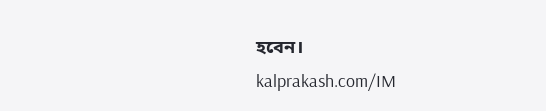হবেন।
kalprakash.com/IM